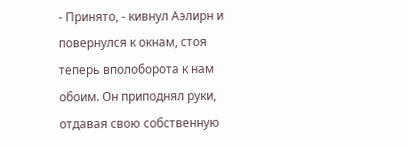- Принято, - кивнул Аэлирн и повернулся к окнам, стоя теперь вполоборота к нам обоим. Он приподнял руки, отдавая свою собственную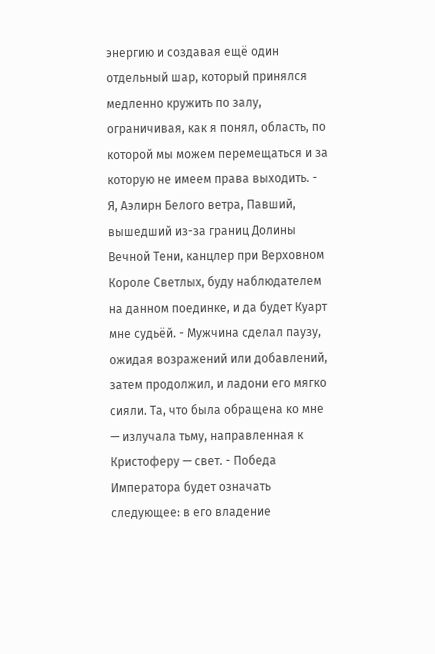энергию и создавая ещё один отдельный шар, который принялся медленно кружить по залу, ограничивая, как я понял, область, по которой мы можем перемещаться и за которую не имеем права выходить. - Я, Аэлирн Белого ветра, Павший, вышедший из-за границ Долины Вечной Тени, канцлер при Верховном Короле Светлых, буду наблюдателем на данном поединке, и да будет Куарт мне судьёй. - Мужчина сделал паузу, ожидая возражений или добавлений, затем продолжил, и ладони его мягко сияли. Та, что была обращена ко мне — излучала тьму, направленная к Кристоферу — свет. - Победа Императора будет означать следующее: в его владение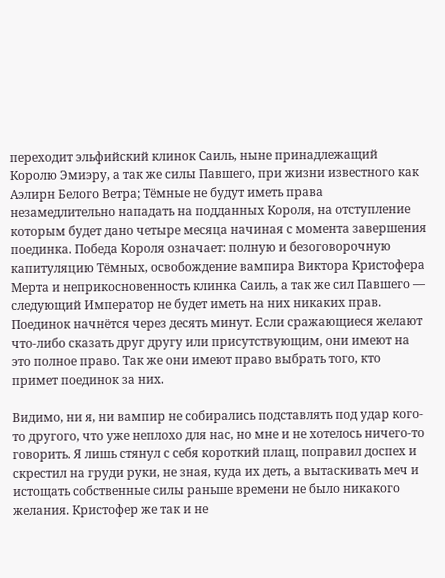переходит эльфийский клинок Саиль, ныне принадлежащий Королю Эмиэру, а так же силы Павшего, при жизни известного как Аэлирн Белого Ветра; Тёмные не будут иметь права незамедлительно нападать на подданных Короля, на отступление которым будет дано четыре месяца начиная с момента завершения поединка. Победа Короля означает: полную и безоговорочную капитуляцию Тёмных, освобождение вампира Виктора Кристофера Мерта и неприкосновенность клинка Саиль, а так же сил Павшего — следующий Император не будет иметь на них никаких прав. Поединок начнётся через десять минут. Если сражающиеся желают что-либо сказать друг другу или присутствующим, они имеют на это полное право. Так же они имеют право выбрать того, кто примет поединок за них.

Видимо, ни я, ни вампир не собирались подставлять под удар кого-то другого, что уже неплохо для нас, но мне и не хотелось ничего-то говорить. Я лишь стянул с себя короткий плащ, поправил доспех и скрестил на груди руки, не зная, куда их деть, а вытаскивать меч и истощать собственные силы раньше времени не было никакого желания. Кристофер же так и не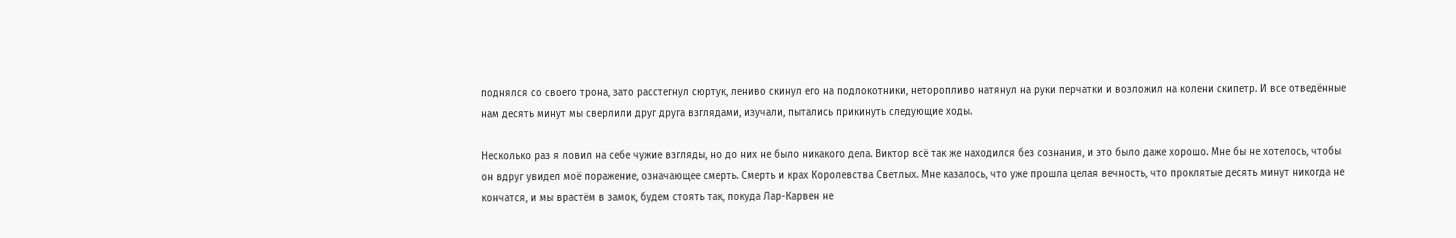поднялся со своего трона, зато расстегнул сюртук, лениво скинул его на подлокотники, неторопливо натянул на руки перчатки и возложил на колени скипетр. И все отведённые нам десять минут мы сверлили друг друга взглядами, изучали, пытались прикинуть следующие ходы.

Несколько раз я ловил на себе чужие взгляды, но до них не было никакого дела. Виктор всё так же находился без сознания, и это было даже хорошо. Мне бы не хотелось, чтобы он вдруг увидел моё поражение, означающее смерть. Смерть и крах Королевства Светлых. Мне казалось, что уже прошла целая вечность, что проклятые десять минут никогда не кончатся, и мы врастём в замок, будем стоять так, покуда Лар-Карвен не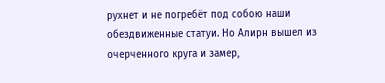рухнет и не погребёт под собою наши обездвиженные статуи. Но Алирн вышел из очерченного круга и замер,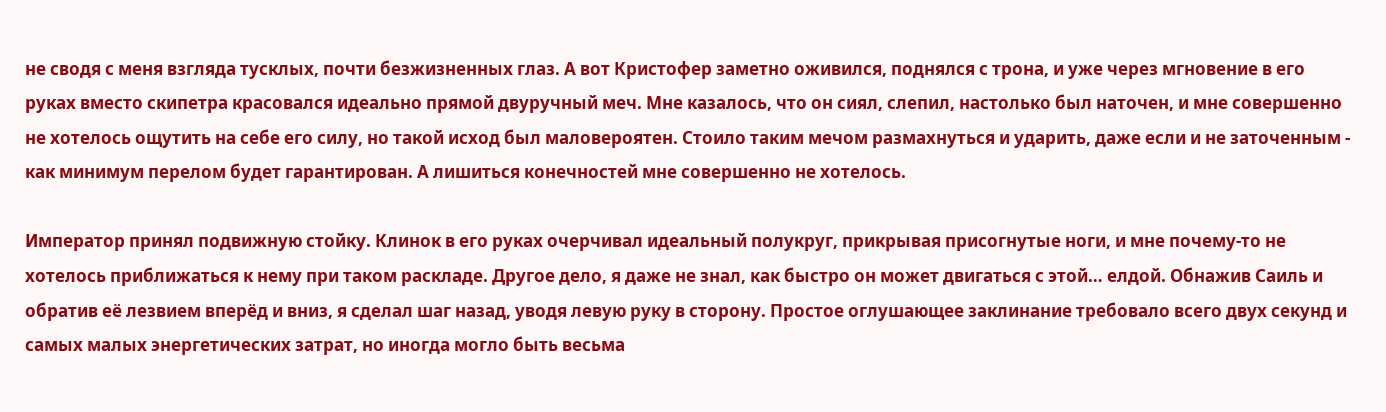не сводя с меня взгляда тусклых, почти безжизненных глаз. А вот Кристофер заметно оживился, поднялся с трона, и уже через мгновение в его руках вместо скипетра красовался идеально прямой двуручный меч. Мне казалось, что он сиял, слепил, настолько был наточен, и мне совершенно не хотелось ощутить на себе его силу, но такой исход был маловероятен. Стоило таким мечом размахнуться и ударить, даже если и не заточенным - как минимум перелом будет гарантирован. А лишиться конечностей мне совершенно не хотелось.

Император принял подвижную стойку. Клинок в его руках очерчивал идеальный полукруг, прикрывая присогнутые ноги, и мне почему-то не хотелось приближаться к нему при таком раскладе. Другое дело, я даже не знал, как быстро он может двигаться с этой… елдой. Обнажив Саиль и обратив её лезвием вперёд и вниз, я сделал шаг назад, уводя левую руку в сторону. Простое оглушающее заклинание требовало всего двух секунд и самых малых энергетических затрат, но иногда могло быть весьма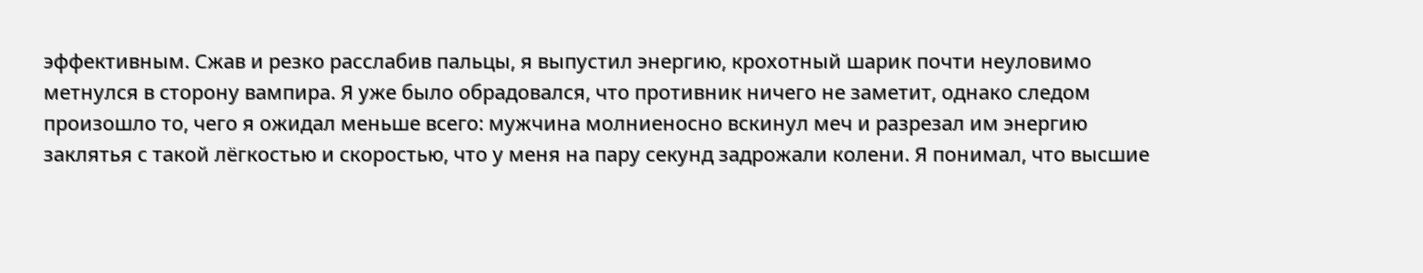эффективным. Сжав и резко расслабив пальцы, я выпустил энергию, крохотный шарик почти неуловимо метнулся в сторону вампира. Я уже было обрадовался, что противник ничего не заметит, однако следом произошло то, чего я ожидал меньше всего: мужчина молниеносно вскинул меч и разрезал им энергию заклятья с такой лёгкостью и скоростью, что у меня на пару секунд задрожали колени. Я понимал, что высшие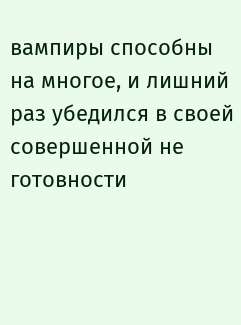вампиры способны на многое, и лишний раз убедился в своей совершенной не готовности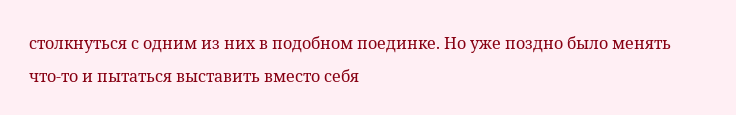столкнуться с одним из них в подобном поединке. Но уже поздно было менять что-то и пытаться выставить вместо себя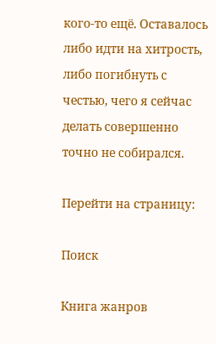кого-то ещё. Оставалось либо идти на хитрость, либо погибнуть с честью, чего я сейчас делать совершенно точно не собирался.

Перейти на страницу:

Поиск

Книга жанров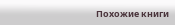Похожие книги